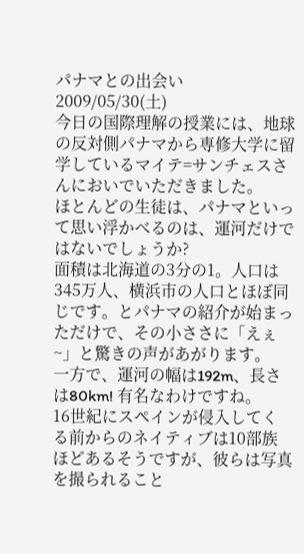パナマとの出会い
2009/05/30(土)
今日の国際理解の授業には、地球の反対側パナマから専修大学に留学しているマイテ=サンチェスさんにおいでいただきました。
ほとんどの生徒は、パナマといって思い浮かべるのは、運河だけではないでしょうか?
面積は北海道の3分の1。人口は345万人、横浜市の人口とほぼ同じです。とパナマの紹介が始まっただけで、その小ささに「えぇ~」と驚きの声があがります。
一方で、運河の幅は192m、長さは80km! 有名なわけですね。
16世紀にスペインが侵入してくる前からのネイティブは10部族ほどあるそうですが、彼らは写真を撮られること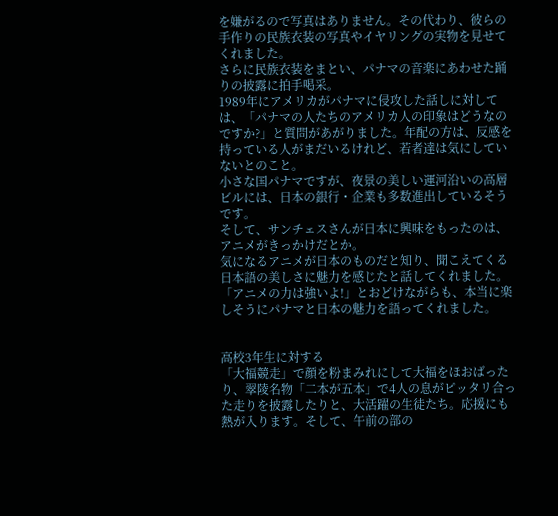を嫌がるので写真はありません。その代わり、彼らの手作りの民族衣装の写真やイヤリングの実物を見せてくれました。
さらに民族衣装をまとい、パナマの音楽にあわせた踊りの披露に拍手喝采。
1989年にアメリカがパナマに侵攻した話しに対しては、「パナマの人たちのアメリカ人の印象はどうなのですか?」と質問があがりました。年配の方は、反感を持っている人がまだいるけれど、若者達は気にしていないとのこと。
小さな国パナマですが、夜景の美しい運河沿いの高層ビルには、日本の銀行・企業も多数進出しているそうです。
そして、サンチェスさんが日本に興味をもったのは、アニメがきっかけだとか。
気になるアニメが日本のものだと知り、聞こえてくる日本語の美しさに魅力を感じたと話してくれました。
「アニメの力は強いよ!」とおどけながらも、本当に楽しそうにパナマと日本の魅力を語ってくれました。


高校3年生に対する
「大福競走」で顔を粉まみれにして大福をほおばったり、翠陵名物「二本が五本」で4人の息がピッタリ合った走りを披露したりと、大活躍の生徒たち。応援にも熱が入ります。そして、午前の部の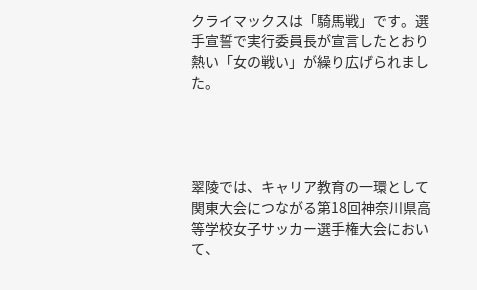クライマックスは「騎馬戦」です。選手宣誓で実行委員長が宣言したとおり熱い「女の戦い」が繰り広げられました。




翠陵では、キャリア教育の一環として
関東大会につながる第18回神奈川県高等学校女子サッカー選手権大会において、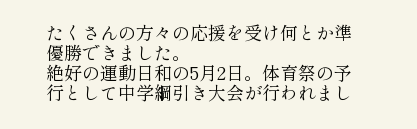たくさんの方々の応援を受け何とか準優勝できました。
絶好の運動日和の5月2日。体育祭の予行として中学綱引き大会が行われまし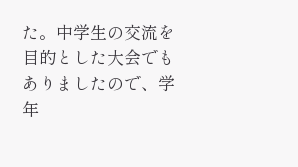た。中学生の交流を目的とした大会でもありましたので、学年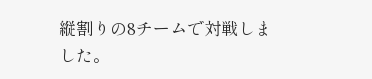縦割りの8チームで対戦しました。